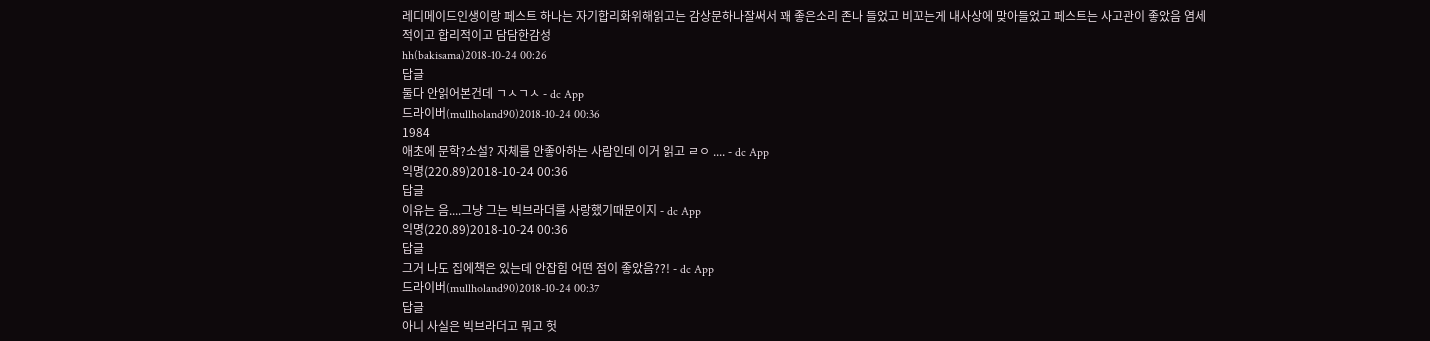레디메이드인생이랑 페스트 하나는 자기합리화위해읽고는 감상문하나잘써서 꽤 좋은소리 존나 들었고 비꼬는게 내사상에 맞아들었고 페스트는 사고관이 좋았음 염세적이고 합리적이고 담담한감성
hh(bakisama)2018-10-24 00:26
답글
둘다 안읽어본건데 ㄱㅅㄱㅅ - dc App
드라이버(mullholand90)2018-10-24 00:36
1984
애초에 문학?소설? 자체를 안좋아하는 사람인데 이거 읽고 ㄹㅇ .... - dc App
익명(220.89)2018-10-24 00:36
답글
이유는 음....그냥 그는 빅브라더를 사랑했기때문이지 - dc App
익명(220.89)2018-10-24 00:36
답글
그거 나도 집에책은 있는데 안잡힘 어떤 점이 좋았음??! - dc App
드라이버(mullholand90)2018-10-24 00:37
답글
아니 사실은 빅브라더고 뭐고 헛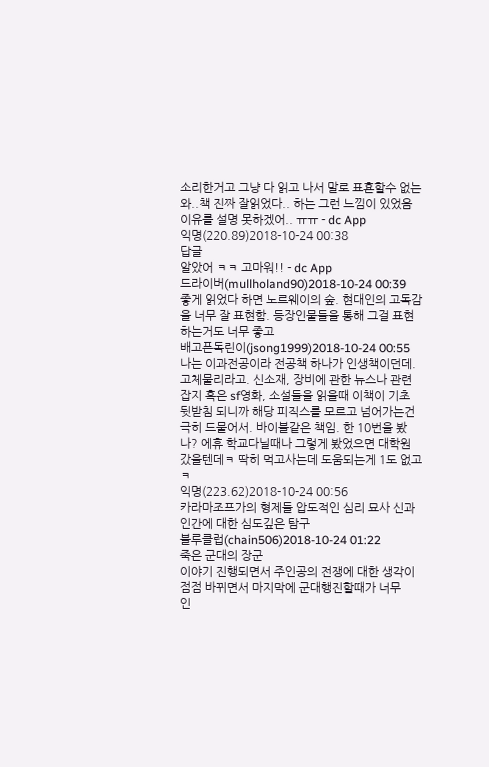소리한거고 그냥 다 읽고 나서 말로 표횬할수 없는 와..책 진짜 잘읽었다.. 하는 그런 느낌이 있었음 이유를 설명 못하겠어.. ㅠㅠ - dc App
익명(220.89)2018-10-24 00:38
답글
알았어 ㅋㅋ 고마워!! - dc App
드라이버(mullholand90)2018-10-24 00:39
좋게 읽었다 하면 노르웨이의 숲. 현대인의 고독감을 너무 잘 표현함. 등장인물들을 통해 그걸 표현하는거도 너무 좋고
배고픈독린이(jsong1999)2018-10-24 00:55
나는 이과전공이라 전공책 하나가 인생책이던데. 고체물리라고. 신소재, 장비에 관한 뉴스나 관련잡지 혹은 sf영화, 소설들을 읽을때 이책이 기초 뒷받침 되니까 해당 피직스를 모르고 넘어가는건 극히 드물어서. 바이블같은 책임. 한 10번을 봤나? 에휴 학교다닐때나 그렇게 봤었으면 대학원 갔을텐데ㅋ 딱히 먹고사는데 도움되는게 1도 없고ㅋ
익명(223.62)2018-10-24 00:56
카라마조프가의 형제들 압도적인 심리 묘사 신과 인간에 대한 심도깊은 탐구
블루클럽(chain506)2018-10-24 01:22
죽은 군대의 장군
이야기 진행되면서 주인공의 전쟁에 대한 생각이
점점 바뀌면서 마지막에 군대행진할때가 너무
인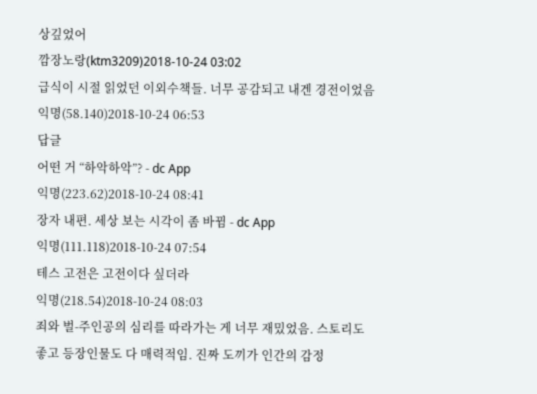상깊었어
깜장노랑(ktm3209)2018-10-24 03:02
급식이 시절 읽었던 이외수책들. 너무 공감되고 내겐 경전이었음
익명(58.140)2018-10-24 06:53
답글
어떤 거 “하악하악”? - dc App
익명(223.62)2018-10-24 08:41
장자 내편. 세상 보는 시각이 좀 바뀜 - dc App
익명(111.118)2018-10-24 07:54
테스 고전은 고전이다 싶더라
익명(218.54)2018-10-24 08:03
죄와 벌-주인공의 심리를 따라가는 게 너무 재밌었음. 스토리도 좋고 등장인물도 다 매력적임. 진짜 도끼가 인간의 감정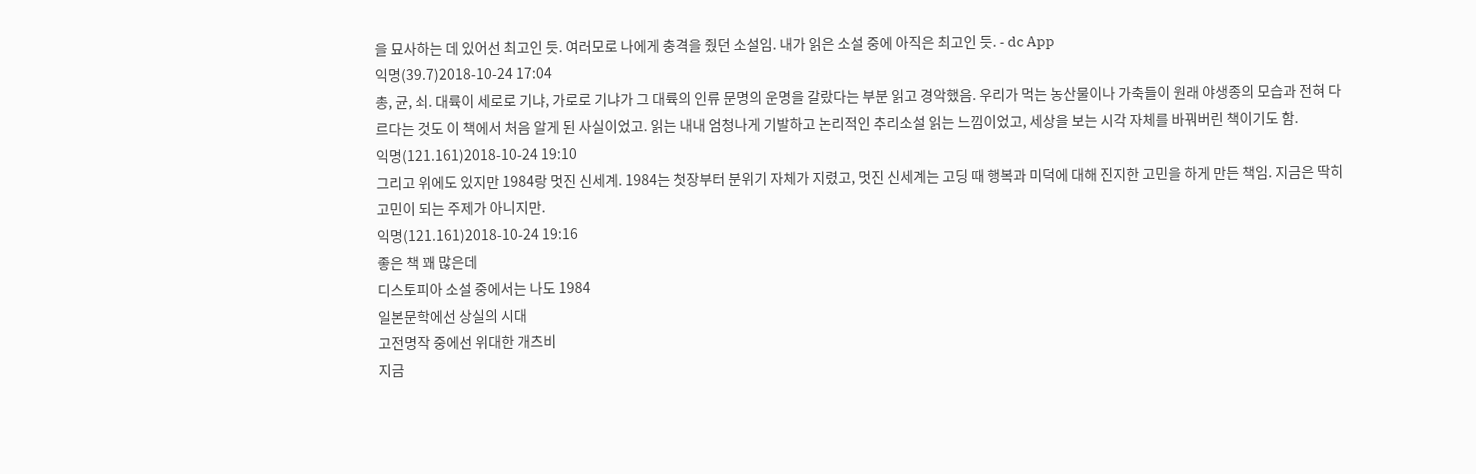을 묘사하는 데 있어선 최고인 듯. 여러모로 나에게 충격을 줬던 소설임. 내가 읽은 소설 중에 아직은 최고인 듯. - dc App
익명(39.7)2018-10-24 17:04
총, 균, 쇠. 대륙이 세로로 기냐, 가로로 기냐가 그 대륙의 인류 문명의 운명을 갈랐다는 부분 읽고 경악했음. 우리가 먹는 농산물이나 가축들이 원래 야생종의 모습과 전혀 다르다는 것도 이 책에서 처음 알게 된 사실이었고. 읽는 내내 엄청나게 기발하고 논리적인 추리소설 읽는 느낌이었고, 세상을 보는 시각 자체를 바꿔버린 책이기도 함.
익명(121.161)2018-10-24 19:10
그리고 위에도 있지만 1984랑 멋진 신세계. 1984는 첫장부터 분위기 자체가 지렸고, 멋진 신세계는 고딩 때 행복과 미덕에 대해 진지한 고민을 하게 만든 책임. 지금은 딱히 고민이 되는 주제가 아니지만.
익명(121.161)2018-10-24 19:16
좋은 책 꽤 많은데
디스토피아 소설 중에서는 나도 1984
일본문학에선 상실의 시대
고전명작 중에선 위대한 개츠비
지금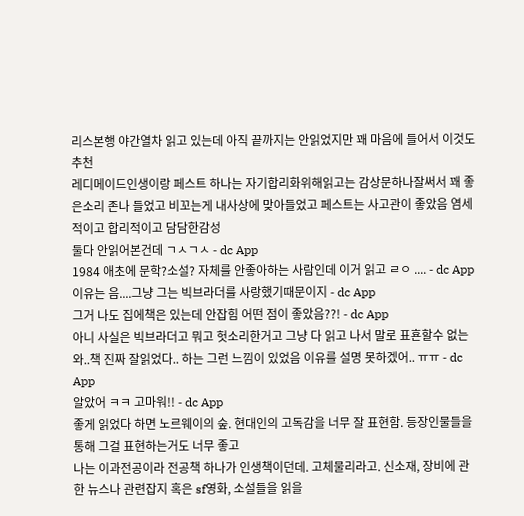리스본행 야간열차 읽고 있는데 아직 끝까지는 안읽었지만 꽤 마음에 들어서 이것도 추천
레디메이드인생이랑 페스트 하나는 자기합리화위해읽고는 감상문하나잘써서 꽤 좋은소리 존나 들었고 비꼬는게 내사상에 맞아들었고 페스트는 사고관이 좋았음 염세적이고 합리적이고 담담한감성
둘다 안읽어본건데 ㄱㅅㄱㅅ - dc App
1984 애초에 문학?소설? 자체를 안좋아하는 사람인데 이거 읽고 ㄹㅇ .... - dc App
이유는 음....그냥 그는 빅브라더를 사랑했기때문이지 - dc App
그거 나도 집에책은 있는데 안잡힘 어떤 점이 좋았음??! - dc App
아니 사실은 빅브라더고 뭐고 헛소리한거고 그냥 다 읽고 나서 말로 표횬할수 없는 와..책 진짜 잘읽었다.. 하는 그런 느낌이 있었음 이유를 설명 못하겠어.. ㅠㅠ - dc App
알았어 ㅋㅋ 고마워!! - dc App
좋게 읽었다 하면 노르웨이의 숲. 현대인의 고독감을 너무 잘 표현함. 등장인물들을 통해 그걸 표현하는거도 너무 좋고
나는 이과전공이라 전공책 하나가 인생책이던데. 고체물리라고. 신소재, 장비에 관한 뉴스나 관련잡지 혹은 sf영화, 소설들을 읽을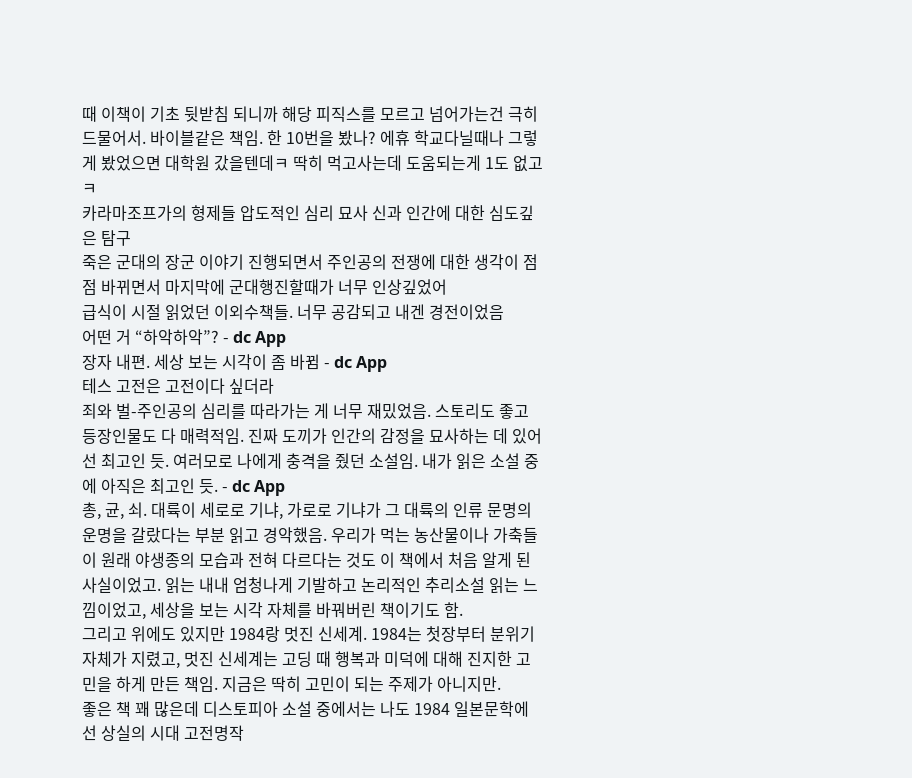때 이책이 기초 뒷받침 되니까 해당 피직스를 모르고 넘어가는건 극히 드물어서. 바이블같은 책임. 한 10번을 봤나? 에휴 학교다닐때나 그렇게 봤었으면 대학원 갔을텐데ㅋ 딱히 먹고사는데 도움되는게 1도 없고ㅋ
카라마조프가의 형제들 압도적인 심리 묘사 신과 인간에 대한 심도깊은 탐구
죽은 군대의 장군 이야기 진행되면서 주인공의 전쟁에 대한 생각이 점점 바뀌면서 마지막에 군대행진할때가 너무 인상깊었어
급식이 시절 읽었던 이외수책들. 너무 공감되고 내겐 경전이었음
어떤 거 “하악하악”? - dc App
장자 내편. 세상 보는 시각이 좀 바뀜 - dc App
테스 고전은 고전이다 싶더라
죄와 벌-주인공의 심리를 따라가는 게 너무 재밌었음. 스토리도 좋고 등장인물도 다 매력적임. 진짜 도끼가 인간의 감정을 묘사하는 데 있어선 최고인 듯. 여러모로 나에게 충격을 줬던 소설임. 내가 읽은 소설 중에 아직은 최고인 듯. - dc App
총, 균, 쇠. 대륙이 세로로 기냐, 가로로 기냐가 그 대륙의 인류 문명의 운명을 갈랐다는 부분 읽고 경악했음. 우리가 먹는 농산물이나 가축들이 원래 야생종의 모습과 전혀 다르다는 것도 이 책에서 처음 알게 된 사실이었고. 읽는 내내 엄청나게 기발하고 논리적인 추리소설 읽는 느낌이었고, 세상을 보는 시각 자체를 바꿔버린 책이기도 함.
그리고 위에도 있지만 1984랑 멋진 신세계. 1984는 첫장부터 분위기 자체가 지렸고, 멋진 신세계는 고딩 때 행복과 미덕에 대해 진지한 고민을 하게 만든 책임. 지금은 딱히 고민이 되는 주제가 아니지만.
좋은 책 꽤 많은데 디스토피아 소설 중에서는 나도 1984 일본문학에선 상실의 시대 고전명작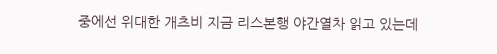중에선 위대한 개츠비 지금 리스본행 야간열차 읽고 있는데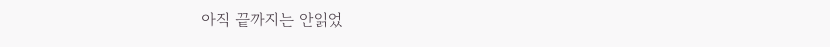아직 끝까지는 안읽었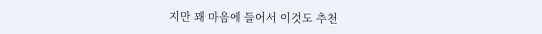지만 꽤 마음에 들어서 이것도 추천